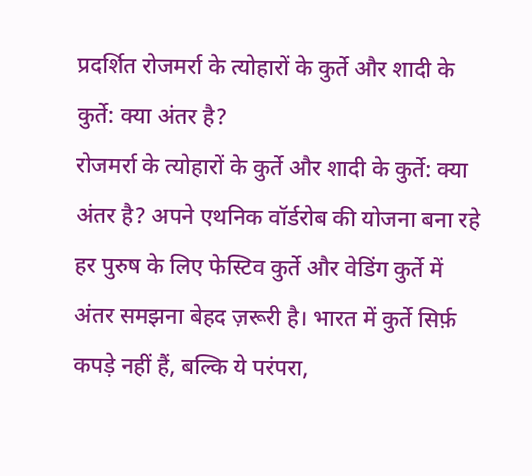प्रदर्शित रोजमर्रा के त्योहारों के कुर्ते और शादी के कुर्ते: क्या अंतर है?
रोजमर्रा के त्योहारों के कुर्ते और शादी के कुर्ते: क्या अंतर है? अपने एथनिक वॉर्डरोब की योजना बना रहे हर पुरुष के लिए फेस्टिव कुर्ते और वेडिंग कुर्ते में अंतर समझना बेहद ज़रूरी है। भारत में कुर्ते सिर्फ़ कपड़े नहीं हैं, बल्कि ये परंपरा,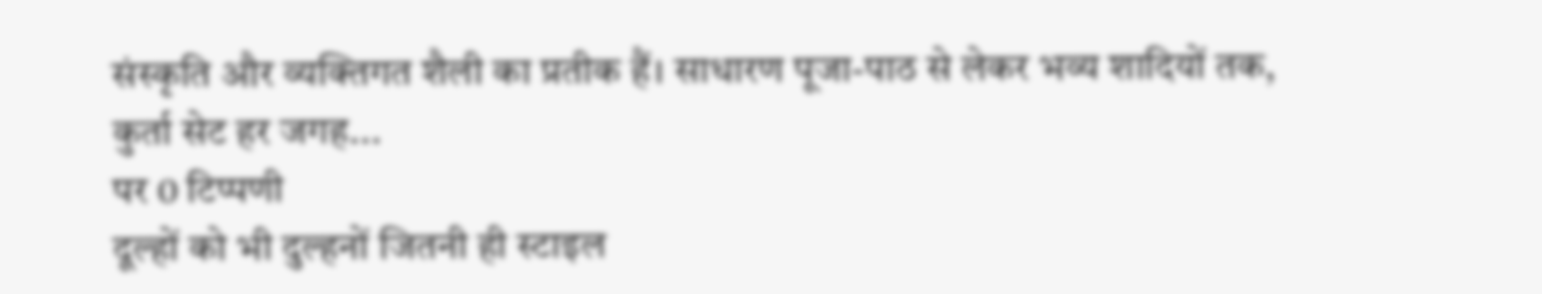संस्कृति और व्यक्तिगत शैली का प्रतीक हैं। साधारण पूजा-पाठ से लेकर भव्य शादियों तक, कुर्ता सेट हर जगह...
पर 0 टिप्पणी
दूल्हों को भी दुल्हनों जितनी ही स्टाइल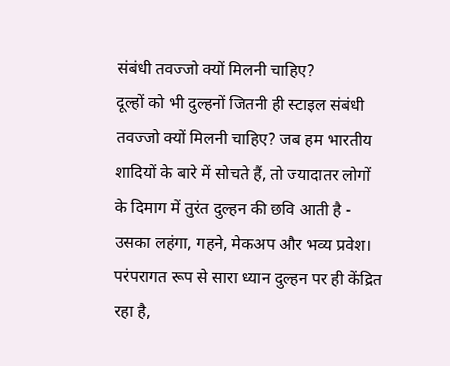संबंधी तवज्जो क्यों मिलनी चाहिए?
दूल्हों को भी दुल्हनों जितनी ही स्टाइल संबंधी तवज्जो क्यों मिलनी चाहिए? जब हम भारतीय शादियों के बारे में सोचते हैं, तो ज्यादातर लोगों के दिमाग में तुरंत दुल्हन की छवि आती है - उसका लहंगा, गहने, मेकअप और भव्य प्रवेश। परंपरागत रूप से सारा ध्यान दुल्हन पर ही केंद्रित रहा है,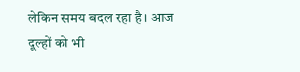लेकिन समय बदल रहा है। आज दूल्हों को भी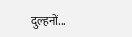दुल्हनों...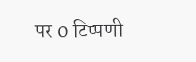पर 0 टिप्पणी